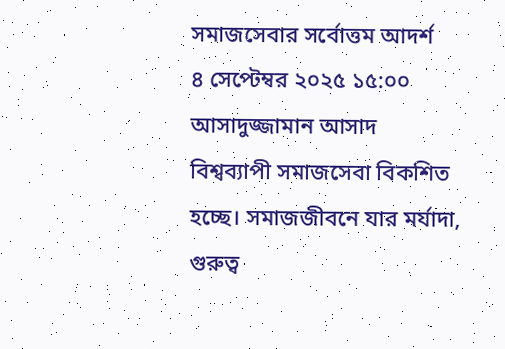সমাজসেবার সর্বোত্তম আদর্শ
৪ সেপ্টেম্বর ২০২৫ ১৫:০০
আসাদুজ্জামান আসাদ
বিশ্বব্যাপী সমাজসেবা বিকশিত হচ্ছে। সমাজজীবনে যার মর্যাদা, গুরুত্ব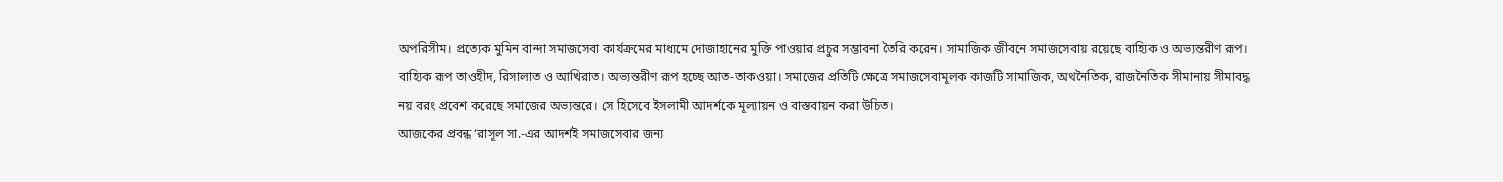অপরিসীম। প্রত্যেক মুমিন বান্দা সমাজসেবা কার্যক্রমের মাধ্যমে দোজাহানের মুক্তি পাওয়ার প্রচুর সম্ভাবনা তৈরি করেন। সামাজিক জীবনে সমাজসেবায় রয়েছে বাহ্যিক ও অভ্যন্তরীণ রূপ। বাহ্যিক রূপ তাওহীদ, রিসালাত ও আখিরাত। অভ্যন্তরীণ রূপ হচ্ছে আত-তাকওয়া। সমাজের প্রতিটি ক্ষেত্রে সমাজসেবামূলক কাজটি সামাজিক, অথনৈতিক, রাজনৈতিক সীমানায় সীমাবদ্ধ নয় বরং প্রবেশ করেছে সমাজের অভ্যন্তরে। সে হিসেবে ইসলামী আদর্শকে মূল্যায়ন ও বাস্তবায়ন করা উচিত।
আজকের প্রবন্ধ ‘রাসূল সা.-এর আদর্শই সমাজসেবার জন্য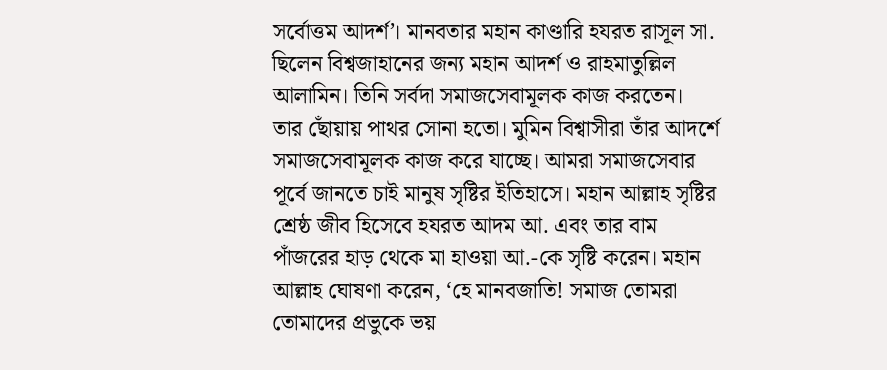সর্বোত্তম আদর্শ’। মানবতার মহান কাণ্ডারি হযরত রাসূল সা. ছিলেন বিশ্বজাহানের জন্য মহান আদর্শ ও রাহমাতুল্লিল আলামিন। তিনি সর্বদা সমাজসেবামূলক কাজ করতেন। তার ছোঁয়ায় পাথর সোনা হতো। মুমিন বিশ্বাসীরা তাঁর আদর্শে সমাজসেবামূলক কাজ করে যাচ্ছে। আমরা সমাজসেবার পূর্বে জানতে চাই মানুষ সৃষ্টির ইতিহাসে। মহান আল্লাহ সৃষ্টির শ্রেষ্ঠ জীব হিসেবে হযরত আদম আ. এবং তার বাম পাঁজরের হাড় থেকে মা হাওয়া আ.-কে সৃষ্টি করেন। মহান আল্লাহ ঘোষণা করেন, ‘হে মানবজাতি! সমাজ তোমরা তোমাদের প্রভুকে ভয়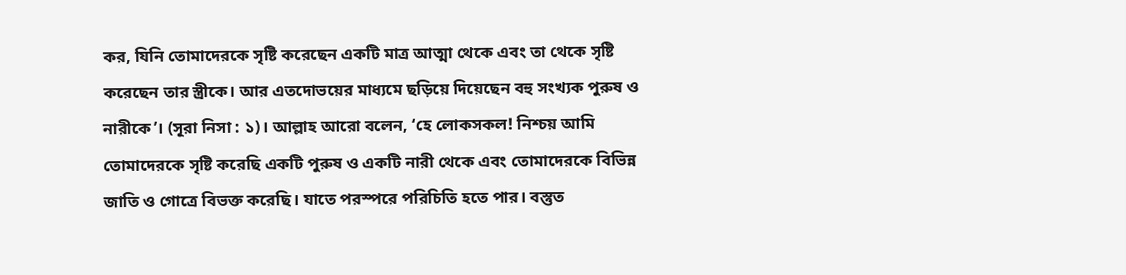কর, যিনি তোমাদেরকে সৃষ্টি করেছেন একটি মাত্র আত্মা থেকে এবং তা থেকে সৃষ্টি করেছেন তার স্ত্রীকে। আর এতদোভয়ের মাধ্যমে ছড়িয়ে দিয়েছেন বহু সংখ্যক পুরুষ ও নারীকে’। (সূরা নিসা : ১)। আল্লাহ আরো বলেন, ‘হে লোকসকল! নিশ্চয় আমি তোমাদেরকে সৃষ্টি করেছি একটি পুরুষ ও একটি নারী থেকে এবং তোমাদেরকে বিভিন্ন জাতি ও গোত্রে বিভক্ত করেছি। যাতে পরস্পরে পরিচিতি হতে পার। বস্তুত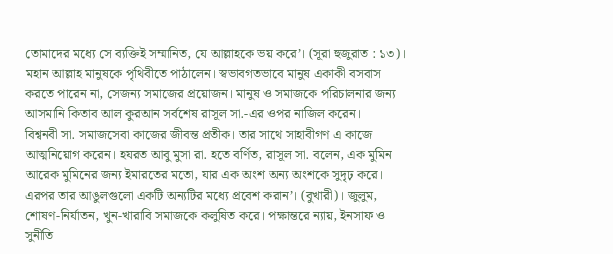তোমাদের মধ্যে সে ব্যক্তিই সম্মানিত, যে আল্লাহকে ভয় করে’। (সূরা হুজুরাত : ১৩)। মহান আল্লাহ মানুষকে পৃথিবীতে পাঠালেন। স্বভাবগতভাবে মানুষ একাকী বসবাস করতে পারেন না, সেজন্য সমাজের প্রয়োজন। মানুষ ও সমাজকে পরিচালনার জন্য আসমানি কিতাব আল কুরআন সর্বশেষ রাসূল সা.-এর ওপর নাজিল করেন।
বিশ্বনবী সা. সমাজসেবা কাজের জীবন্ত প্রতীক। তার সাথে সাহাবীগণ এ কাজে আত্মনিয়োগ করেন। হযরত আবু মুসা রা. হতে বর্ণিত, রাসূল সা. বলেন, এক মুমিন আরেক মুমিনের জন্য ইমারতের মতো, যার এক অংশ অন্য অংশকে সুদৃঢ় করে। এরপর তার আঙুলগুলো একটি অন্যটির মধ্যে প্রবেশ করান’। (বুখারী)। জুলুম, শোষণ-নির্যাতন, খুন-খারাবি সমাজকে কলুষিত করে। পক্ষান্তরে ন্যায়, ইনসাফ ও সুনীতি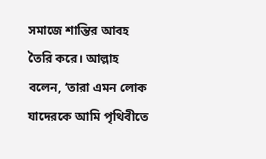সমাজে শান্তির আবহ তৈরি করে। আল্লাহ বলেন, ‘তারা এমন লোক যাদেরকে আমি পৃথিবীতে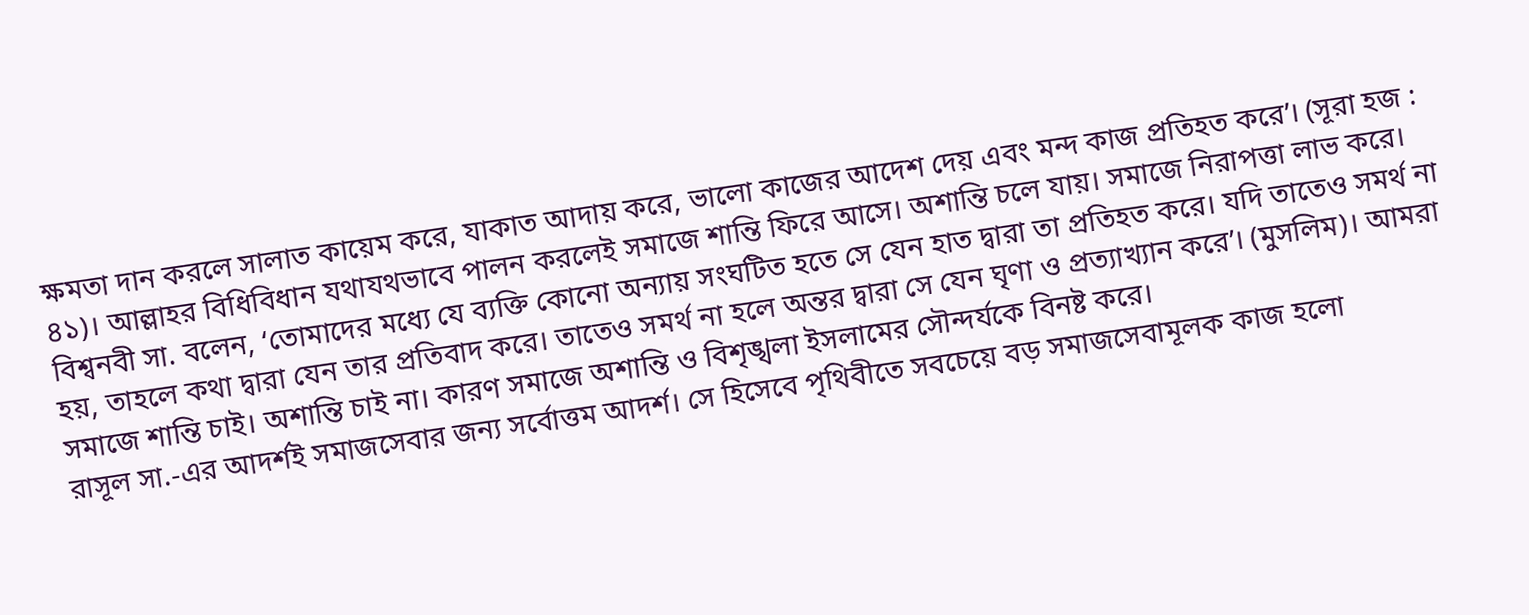ক্ষমতা দান করলে সালাত কায়েম করে, যাকাত আদায় করে, ভালো কাজের আদেশ দেয় এবং মন্দ কাজ প্রতিহত করে’। (সূরা হজ : ৪১)। আল্লাহর বিধিবিধান যথাযথভাবে পালন করলেই সমাজে শান্তি ফিরে আসে। অশান্তি চলে যায়। সমাজে নিরাপত্তা লাভ করে। বিশ্বনবী সা. বলেন, ‘তোমাদের মধ্যে যে ব্যক্তি কোনো অন্যায় সংঘটিত হতে সে যেন হাত দ্বারা তা প্রতিহত করে। যদি তাতেও সমর্থ না হয়, তাহলে কথা দ্বারা যেন তার প্রতিবাদ করে। তাতেও সমর্থ না হলে অন্তর দ্বারা সে যেন ঘৃণা ও প্রত্যাখ্যান করে’। (মুসলিম)। আমরা সমাজে শান্তি চাই। অশান্তি চাই না। কারণ সমাজে অশান্তি ও বিশৃঙ্খলা ইসলামের সৌন্দর্যকে বিনষ্ট করে।
রাসূল সা.-এর আদর্শই সমাজসেবার জন্য সর্বোত্তম আদর্শ। সে হিসেবে পৃথিবীতে সবচেয়ে বড় সমাজসেবামূলক কাজ হলো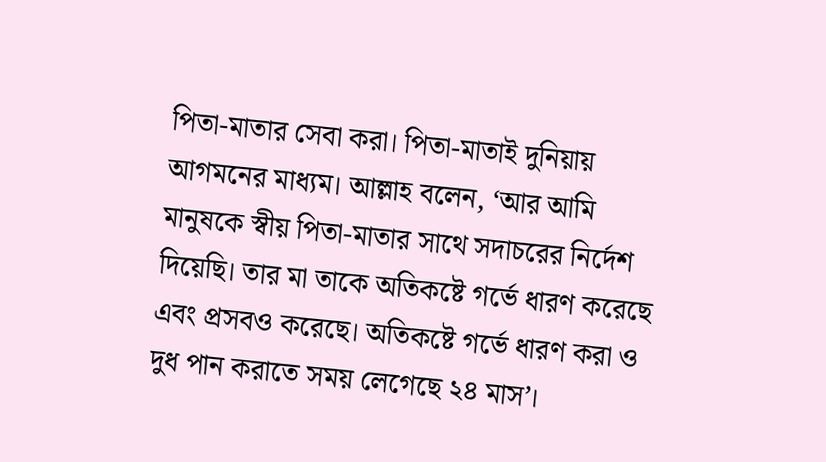পিতা-মাতার সেবা করা। পিতা-মাতাই দুনিয়ায় আগমনের মাধ্যম। আল্লাহ বলেন, ‘আর আমি মানুষকে স্বীয় পিতা-মাতার সাথে সদাচরের নির্দেশ দিয়েছি। তার মা তাকে অতিকষ্টে গর্ভে ধারণ করেছে এবং প্রসবও করেছে। অতিকষ্টে গর্ভে ধারণ করা ও দুধ পান করাতে সময় লেগেছে ২৪ মাস’।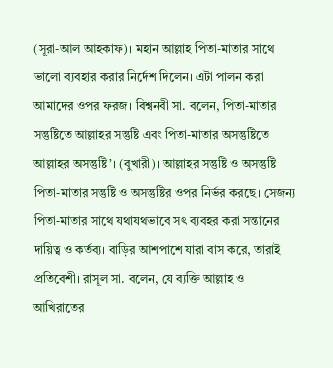(সূরা-আল আহকাফ)। মহান আল্লাহ পিতা-মাতার সাথে ভালো ব্যবহার করার নির্দেশ দিলেন। এটা পালন করা আমাদের ওপর ফরজ। বিশ্বনবী সা. বলেন, পিতা-মাতার সন্তুষ্টিতে আল্লাহর সন্তুষ্টি এবং পিতা-মাতার অসন্তুষ্টিতে আল্লাহর অসন্তুষ্টি’। (বুখারী)। আল্লাহর সন্তুষ্টি ও অসন্তুষ্টি পিতা-মাতার সন্তুষ্টি ও অসন্তুষ্টির ওপর নির্ভর করছে। সেজন্য পিতা-মাতার সাথে যথাযথভাবে সৎ ব্যবহর করা সন্তানের দায়িত্ব ও কর্তব্য। বাড়ির আশপাশে যারা বাস করে, তারাই প্রতিবেশী। রাসূল সা. বলেন, যে ব্যক্তি আল্লাহ ও আখিরাতের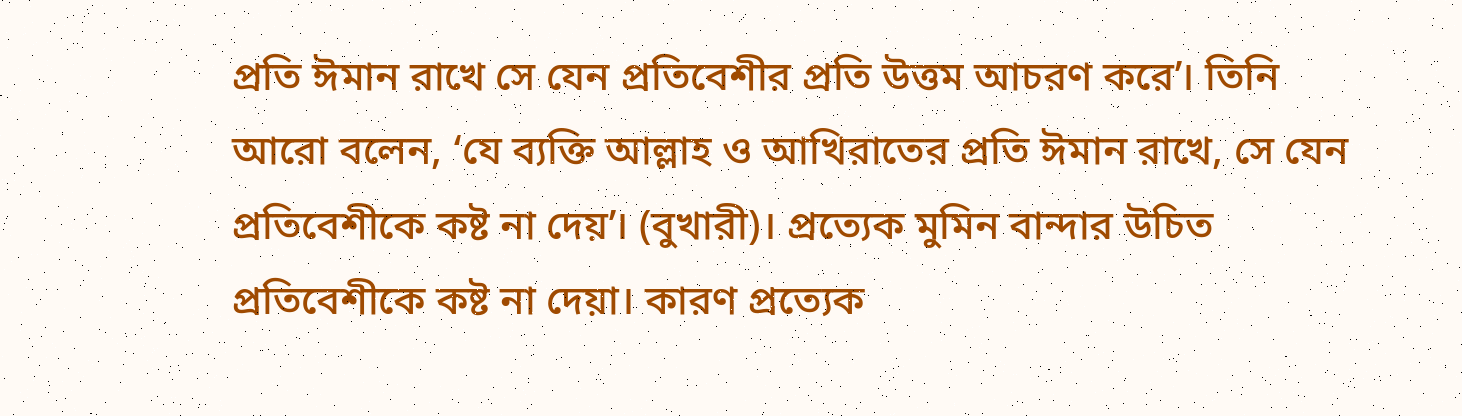প্রতি ঈমান রাখে সে যেন প্রতিবেশীর প্রতি উত্তম আচরণ করে’। তিনি আরো বলেন, ‘যে ব্যক্তি আল্লাহ ও আখিরাতের প্রতি ঈমান রাখে, সে যেন প্রতিবেশীকে কষ্ট না দেয়’। (বুখারী)। প্রত্যেক মুমিন বান্দার উচিত প্রতিবেশীকে কষ্ট না দেয়া। কারণ প্রত্যেক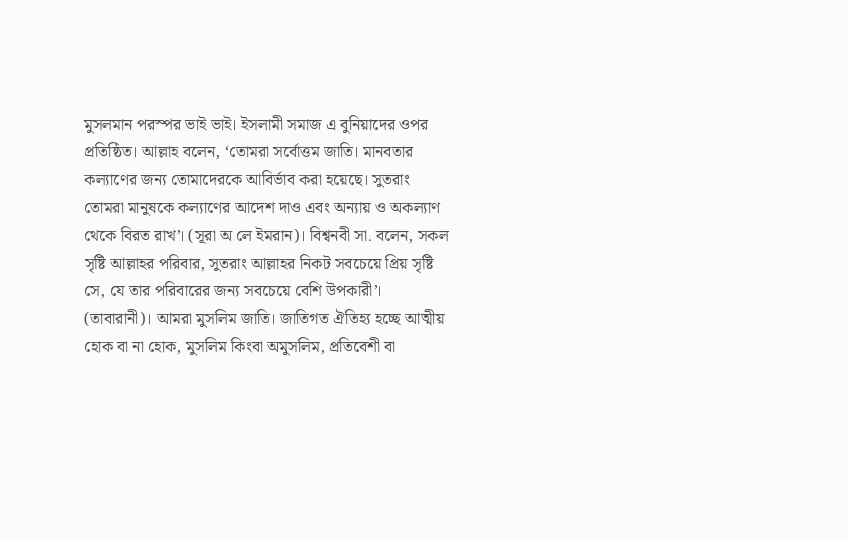মুসলমান পরস্পর ভাই ভাই। ইসলামী সমাজ এ বুনিয়াদের ওপর প্রতিষ্ঠিত। আল্লাহ বলেন, ‘তোমরা সর্বোত্তম জাতি। মানবতার কল্যাণের জন্য তোমাদেরকে আবির্ভাব করা হয়েছে। সুতরাং তোমরা মানুষকে কল্যাণের আদেশ দাও এবং অন্যায় ও অকল্যাণ থেকে বিরত রাখ’। (সূরা অ লে ইমরান)। বিশ্বনবী সা. বলেন, সকল সৃষ্টি আল্লাহর পরিবার, সুতরাং আল্লাহর নিকট সবচেয়ে প্রিয় সৃষ্টি সে, যে তার পরিবারের জন্য সবচেয়ে বেশি উপকারী’। (তাবারানী)। আমরা মুসলিম জাতি। জাতিগত ঐতিহ্য হচ্ছে আত্মীয় হোক বা না হোক, মুসলিম কিংবা অমুসলিম, প্রতিবেশী বা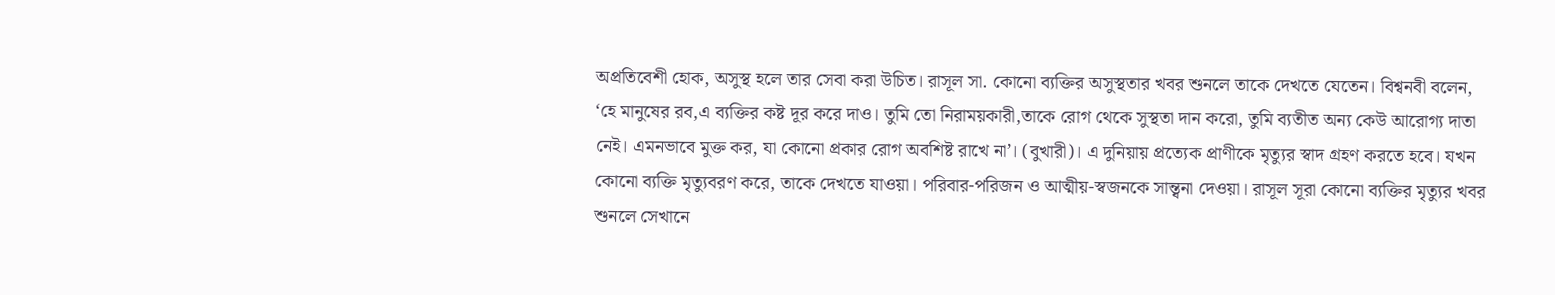অপ্রতিবেশী হোক, অসুস্থ হলে তার সেবা করা উচিত। রাসূল সা. কোনো ব্যক্তির অসুস্থতার খবর শুনলে তাকে দেখতে যেতেন। বিশ্বনবী বলেন, ‘হে মানুষের রব,এ ব্যক্তির কষ্ট দূর করে দাও। তুমি তো নিরাময়কারী,তাকে রোগ থেকে সুস্থতা দান করো, তুমি ব্যতীত অন্য কেউ আরোগ্য দাতা নেই। এমনভাবে মুক্ত কর, যা কোনো প্রকার রোগ অবশিষ্ট রাখে না’। (বুখারী)। এ দুনিয়ায় প্রত্যেক প্রাণীকে মৃত্যুর স্বাদ গ্রহণ করতে হবে। যখন কোনো ব্যক্তি মৃত্যুবরণ করে, তাকে দেখতে যাওয়া। পরিবার-পরিজন ও আত্মীয়-স্বজনকে সান্ত্বনা দেওয়া। রাসূল সূরা কোনো ব্যক্তির মৃত্যুর খবর শুনলে সেখানে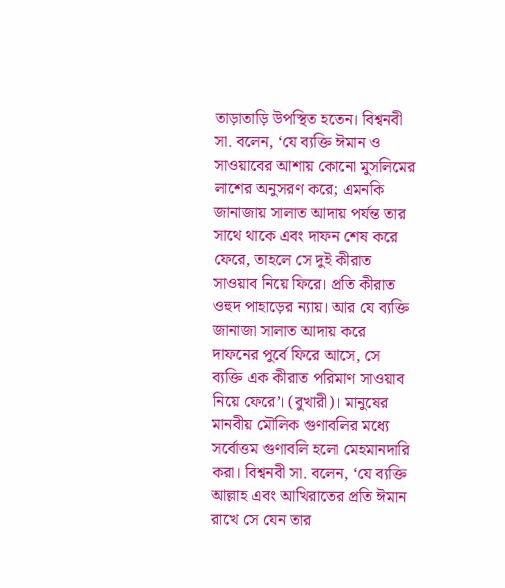তাড়াতাড়ি উপস্থিত হতেন। বিশ্বনবী সা. বলেন, ‘যে ব্যক্তি ঈমান ও সাওয়াবের আশায় কোনো মুসলিমের লাশের অনুসরণ করে; এমনকি জানাজায় সালাত আদায় পর্যন্ত তার সাথে থাকে এবং দাফন শেষ করে ফেরে, তাহলে সে দুই কীরাত সাওয়াব নিয়ে ফিরে। প্রতি কীরাত ওহুদ পাহাড়ের ন্যায়। আর যে ব্যক্তি জানাজা সালাত আদায় করে দাফনের পুর্বে ফিরে আসে, সে ব্যক্তি এক কীরাত পরিমাণ সাওয়াব নিয়ে ফেরে’। (বুখারী)। মানুষের মানবীয় মৌলিক গুণাবলির মধ্যে সর্বোত্তম গুণাবলি হলো মেহমানদারি করা। বিশ্বনবী সা. বলেন, ‘যে ব্যক্তি আল্লাহ এবং আখিরাতের প্রতি ঈমান রাখে সে যেন তার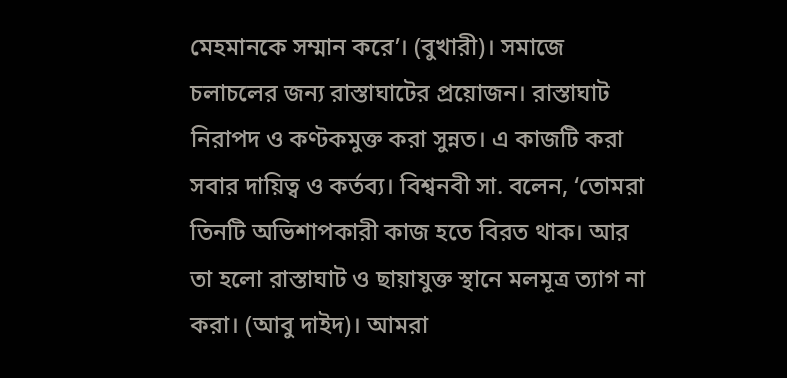মেহমানকে সম্মান করে’। (বুখারী)। সমাজে চলাচলের জন্য রাস্তাঘাটের প্রয়োজন। রাস্তাঘাট নিরাপদ ও কণ্টকমুক্ত করা সুন্নত। এ কাজটি করা সবার দায়িত্ব ও কর্তব্য। বিশ্বনবী সা. বলেন, ‘তোমরা তিনটি অভিশাপকারী কাজ হতে বিরত থাক। আর তা হলো রাস্তাঘাট ও ছায়াযুক্ত স্থানে মলমূত্র ত্যাগ না করা। (আবু দাইদ)। আমরা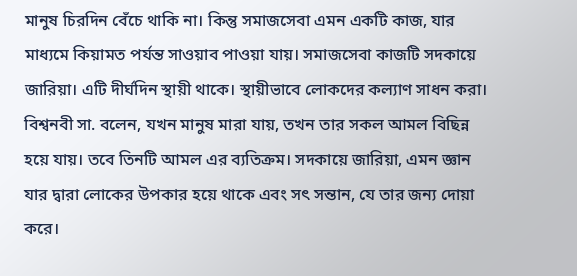মানুষ চিরদিন বেঁচে থাকি না। কিন্তু সমাজসেবা এমন একটি কাজ, যার মাধ্যমে কিয়ামত পর্যন্ত সাওয়াব পাওয়া যায়। সমাজসেবা কাজটি সদকায়ে জারিয়া। এটি দীর্ঘদিন স্থায়ী থাকে। স্থায়ীভাবে লোকদের কল্যাণ সাধন করা। বিশ্বনবী সা. বলেন, যখন মানুষ মারা যায়, তখন তার সকল আমল বিছিন্ন হয়ে যায়। তবে তিনটি আমল এর ব্যতিক্রম। সদকায়ে জারিয়া, এমন জ্ঞান যার দ্বারা লোকের উপকার হয়ে থাকে এবং সৎ সন্তান, যে তার জন্য দোয়া করে।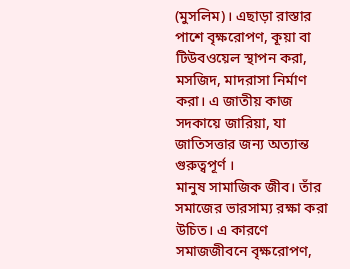(মুসলিম)। এছাড়া রাস্তার পাশে বৃক্ষরোপণ, কূয়া বা টিউবওয়েল স্থাপন করা, মসজিদ, মাদরাসা নির্মাণ করা। এ জাতীয় কাজ সদকায়ে জারিয়া, যা জাতিসত্তার জন্য অত্যান্ত গুরুত্বপূর্ণ ।
মানুষ সামাজিক জীব। তাঁর সমাজের ভারসাম্য রক্ষা করা উচিত। এ কারণে সমাজজীবনে বৃক্ষরোপণ,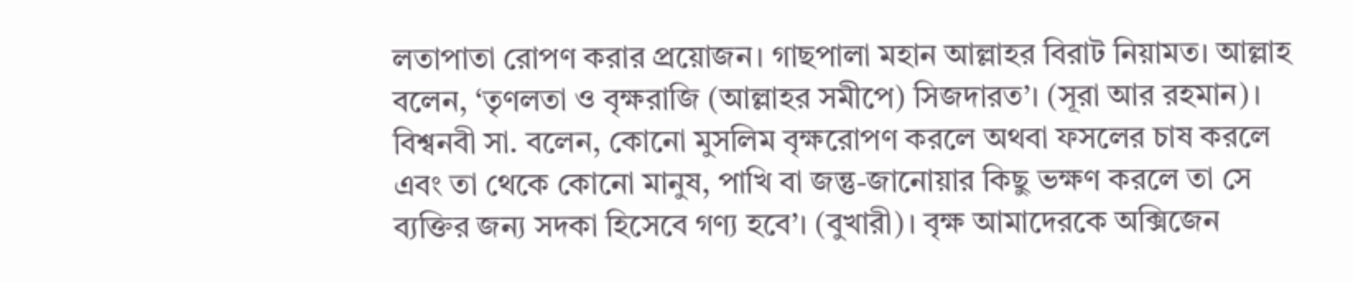লতাপাতা রোপণ করার প্রয়োজন। গাছপালা মহান আল্লাহর বিরাট নিয়ামত। আল্লাহ বলেন, ‘তৃণলতা ও বৃক্ষরাজি (আল্লাহর সমীপে) সিজদারত’। (সূরা আর রহমান)। বিশ্বনবী সা. বলেন, কোনো মুসলিম বৃক্ষরোপণ করলে অথবা ফসলের চাষ করলে এবং তা থেকে কোনো মানুষ, পাখি বা জন্তু-জানোয়ার কিছু ভক্ষণ করলে তা সে ব্যক্তির জন্য সদকা হিসেবে গণ্য হবে’। (বুখারী)। বৃক্ষ আমাদেরকে অক্সিজেন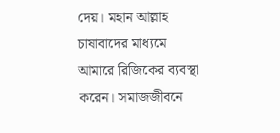দেয়। মহান আল্লাহ চাষাবাদের মাধ্যমে আমারে রিজিকের ব্যবস্থা করেন। সমাজজীবনে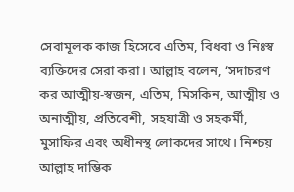সেবামূলক কাজ হিসেবে এতিম, বিধবা ও নিঃস্ব ব্যক্তিদের সেরা করা। আল্লাহ বলেন, ‘সদাচরণ কর আত্মীয়-স্বজন, এতিম, মিসকিন, আত্মীয় ও অনাত্মীয়, প্রতিবেশী, সহযাত্রী ও সহকর্মী, মুসাফির এবং অধীনস্থ লোকদের সাথে। নিশ্চয় আল্লাহ দাম্ভিক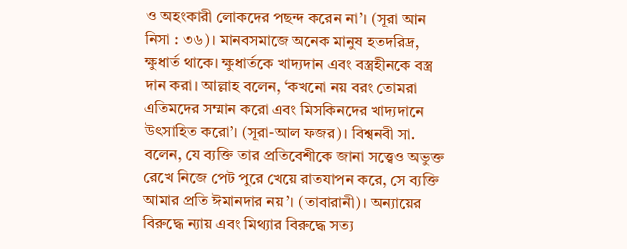ও অহংকারী লোকদের পছন্দ করেন না’। (সূরা আন নিসা : ৩৬)। মানবসমাজে অনেক মানুষ হতদরিদ্র, ক্ষুধার্ত থাকে। ক্ষুধার্তকে খাদ্যদান এবং বস্ত্রহীনকে বস্ত্র দান করা। আল্লাহ বলেন, ‘কখনো নয় বরং তোমরা এতিমদের সম্মান করো এবং মিসকিনদের খাদ্যদানে উৎসাহিত করো’। (সূরা-আল ফজর)। বিশ্বনবী সা. বলেন, যে ব্যক্তি তার প্রতিবেশীকে জানা সত্ত্বেও অভুক্ত রেখে নিজে পেট পুরে খেয়ে রাতযাপন করে, সে ব্যক্তি আমার প্রতি ঈমানদার নয়’। (তাবারানী)। অন্যায়ের বিরুদ্ধে ন্যায় এবং মিথ্যার বিরুদ্ধে সত্য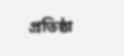প্রতিষ্ঠা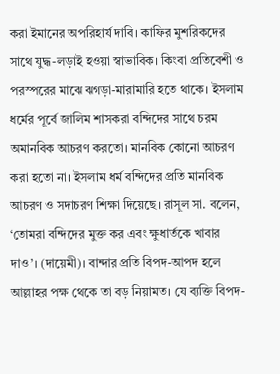করা ইমানের অপরিহার্য দাবি। কাফির মুশরিকদের সাথে যুদ্ধ-লড়াই হওয়া স্বাভাবিক। কিংবা প্রতিবেশী ও পরস্পরের মাঝে ঝগড়া-মারামারি হতে থাকে। ইসলাম ধর্মের পূর্বে জালিম শাসকরা বন্দিদের সাথে চরম অমানবিক আচরণ করতো। মানবিক কোনো আচরণ করা হতো না। ইসলাম ধর্ম বন্দিদের প্রতি মানবিক আচরণ ও সদাচরণ শিক্ষা দিয়েছে। রাসূল সা. বলেন, ‘তোমরা বন্দিদের মুক্ত কর এবং ক্ষুধার্তকে খাবার দাও’। (দায়েমী)। বান্দার প্রতি বিপদ-আপদ হলে আল্লাহর পক্ষ থেকে তা বড় নিয়ামত। যে ব্যক্তি বিপদ-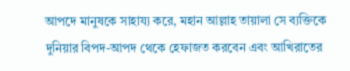আপদে মানুষকে সাহায্য করে, মহান আল্লাহ তায়ালা সে ব্যক্তিকে দুনিয়ার বিপদ-আপদ থেকে হেফাজত করবেন এবং আখিরাতের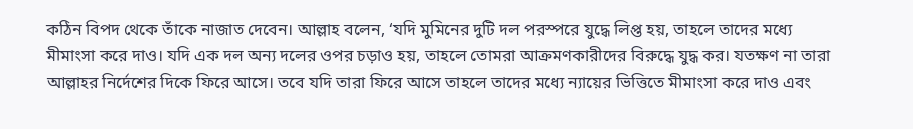কঠিন বিপদ থেকে তাঁকে নাজাত দেবেন। আল্লাহ বলেন, ‘যদি মুমিনের দুটি দল পরস্পরে যুদ্ধে লিপ্ত হয়, তাহলে তাদের মধ্যে মীমাংসা করে দাও। যদি এক দল অন্য দলের ওপর চড়াও হয়, তাহলে তোমরা আক্রমণকারীদের বিরুদ্ধে যুদ্ধ কর। যতক্ষণ না তারা আল্লাহর নির্দেশের দিকে ফিরে আসে। তবে যদি তারা ফিরে আসে তাহলে তাদের মধ্যে ন্যায়ের ভিত্তিতে মীমাংসা করে দাও এবং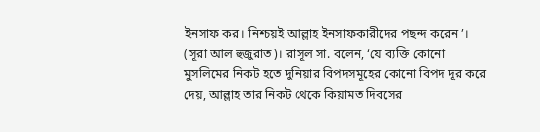ইনসাফ কর। নিশ্চয়ই আল্লাহ ইনসাফকারীদের পছন্দ করেন’। (সূরা আল হুজুরাত)। রাসূল সা. বলেন, ‘যে ব্যক্তি কোনো মুসলিমের নিকট হতে দুনিয়ার বিপদসমূহের কোনো বিপদ দূর করে দেয়, আল্লাহ তার নিকট থেকে কিয়ামত দিবসের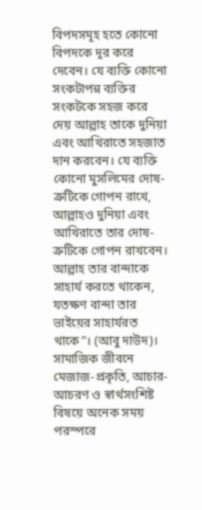বিপদসমূহ হতে কোনো বিপদকে দূর করে দেবেন। যে ব্যক্তি কোনো সংকটাপন্ন ব্যক্তির সংকটকে সহজ করে দেয় আল্লাহ তাকে দুনিয়া এবং আখিরাতে সহজাত দান করবেন। যে ব্যক্তি কোনো মুসলিমের দোষ-ত্রুটিকে গোপন রাখে, আল্লাহও দুনিয়া এবং আখিরাতে তার দোষ-ত্রুটিকে গোপন রাখবেন। আল্লাহ তার বান্দাকে সাহার্য করতে থাকেন, যতক্ষণ বান্দা তার ভাইয়ের সাহার্যরত থাকে”। (আবু দাউদ)। সামাজিক জীবনে মেজাজ-প্রকৃতি, আচার-আচরণ ও স্বার্থসংশিষ্ট বিষয়ে অনেক সময় পরস্পরে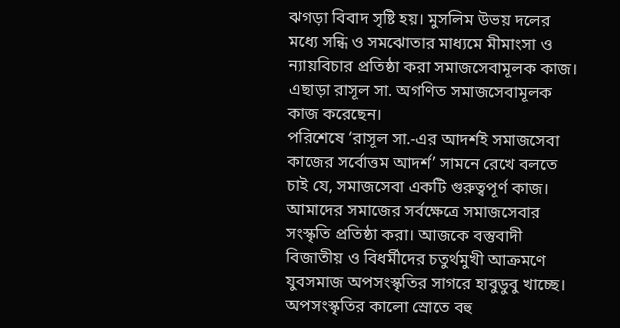ঝগড়া বিবাদ সৃষ্টি হয়। মুসলিম উভয় দলের মধ্যে সন্ধি ও সমঝোতার মাধ্যমে মীমাংসা ও ন্যায়বিচার প্রতিষ্ঠা করা সমাজসেবামূলক কাজ। এছাড়া রাসূল সা. অগণিত সমাজসেবামূলক কাজ করেছেন।
পরিশেষে ‘রাসূল সা.-এর আদর্শই সমাজসেবা কাজের সর্বোত্তম আদর্শ’ সামনে রেখে বলতে চাই যে, সমাজসেবা একটি গুরুত্বপূর্ণ কাজ। আমাদের সমাজের সর্বক্ষেত্রে সমাজসেবার সংস্কৃতি প্রতিষ্ঠা করা। আজকে বস্তুবাদী বিজাতীয় ও বিধর্মীদের চতুর্থমুখী আক্রমণে যুবসমাজ অপসংস্কৃতির সাগরে হাবুডুবু খাচ্ছে। অপসংস্কৃতির কালো স্রোতে বহু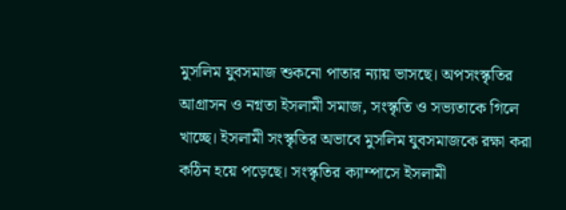মুসলিম যুবসমাজ শুকনো পাতার ন্যায় ভাসছে। অপসংস্কৃতির আগ্রাসন ও নগ্নতা ইসলামী সমাজ, সংস্কৃতি ও সভ্যতাকে গিলে খাচ্ছে। ইসলামী সংস্কৃতির অভাবে মুসলিম যুবসমাজকে রক্ষা করা কঠিন হয়ে পড়েছে। সংস্কৃতির ক্যাম্পাসে ইসলামী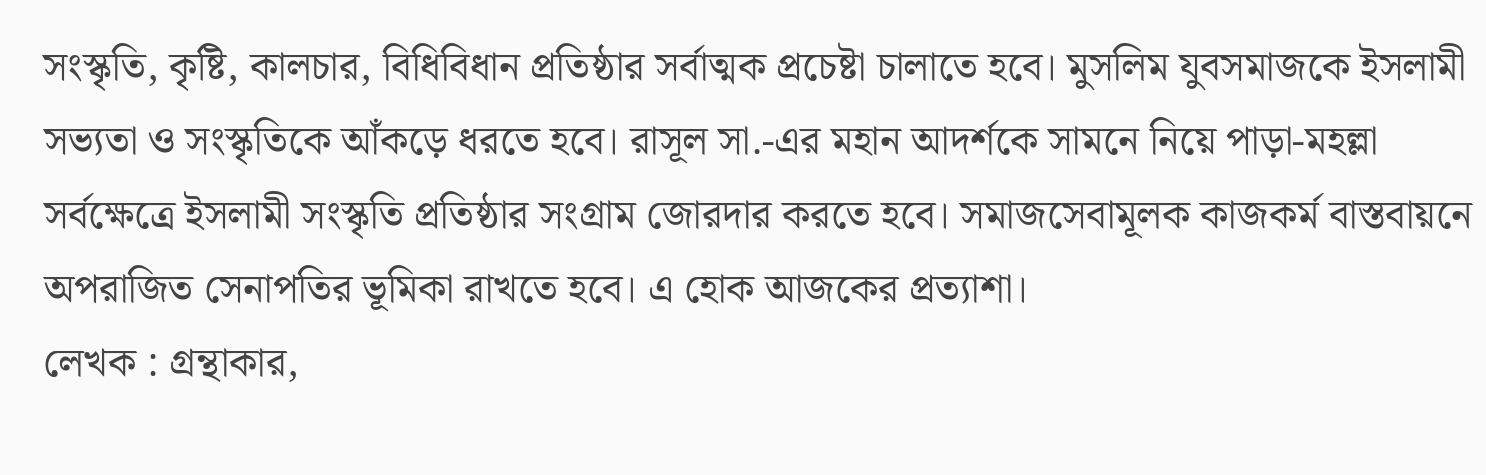সংস্কৃতি, কৃষ্টি, কালচার, বিধিবিধান প্রতিষ্ঠার সর্বাত্মক প্রচেষ্টা চালাতে হবে। মুসলিম যুবসমাজকে ইসলামী সভ্যতা ও সংস্কৃতিকে আঁকড়ে ধরতে হবে। রাসূল সা.-এর মহান আদর্শকে সামনে নিয়ে পাড়া-মহল্লা সর্বক্ষেত্রে ইসলামী সংস্কৃতি প্রতিষ্ঠার সংগ্রাম জোরদার করতে হবে। সমাজসেবামূলক কাজকর্ম বাস্তবায়নে অপরাজিত সেনাপতির ভূমিকা রাখতে হবে। এ হোক আজকের প্রত্যাশা।
লেখক : গ্রন্থাকার,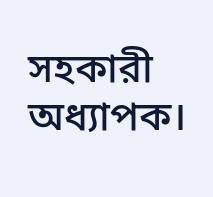সহকারী অধ্যাপক।